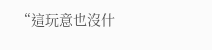“這玩意也沒什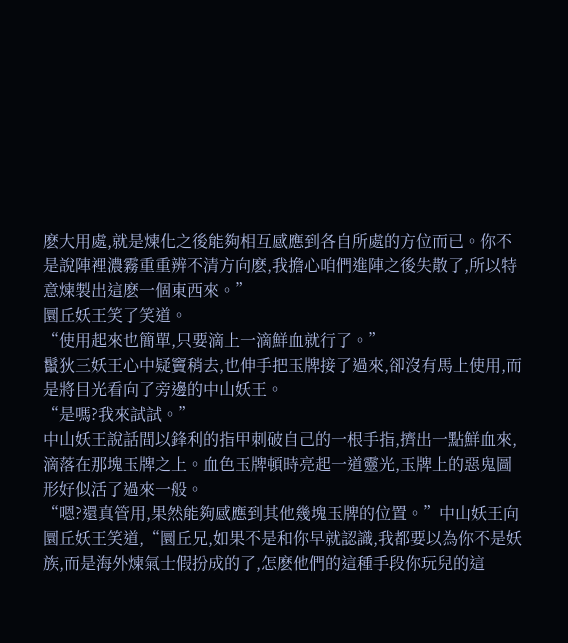麽大用處,就是煉化之後能夠相互感應到各自所處的方位而已。你不是說陣裡濃霧重重辨不清方向麽,我擔心咱們進陣之後失散了,所以特意煉製出這麽一個東西來。”
圜丘妖王笑了笑道。
“使用起來也簡單,只要滴上一滴鮮血就行了。”
鬣狄三妖王心中疑竇稍去,也伸手把玉牌接了過來,卻沒有馬上使用,而是將目光看向了旁邊的中山妖王。
“是嗎?我來試試。”
中山妖王說話間以鋒利的指甲刺破自己的一根手指,擠出一點鮮血來,滴落在那塊玉牌之上。血色玉牌頓時亮起一道靈光,玉牌上的惡鬼圖形好似活了過來一般。
“嗯?還真管用,果然能夠感應到其他幾塊玉牌的位置。”中山妖王向圜丘妖王笑道,“圜丘兄,如果不是和你早就認識,我都要以為你不是妖族,而是海外煉氣士假扮成的了,怎麽他們的這種手段你玩兒的這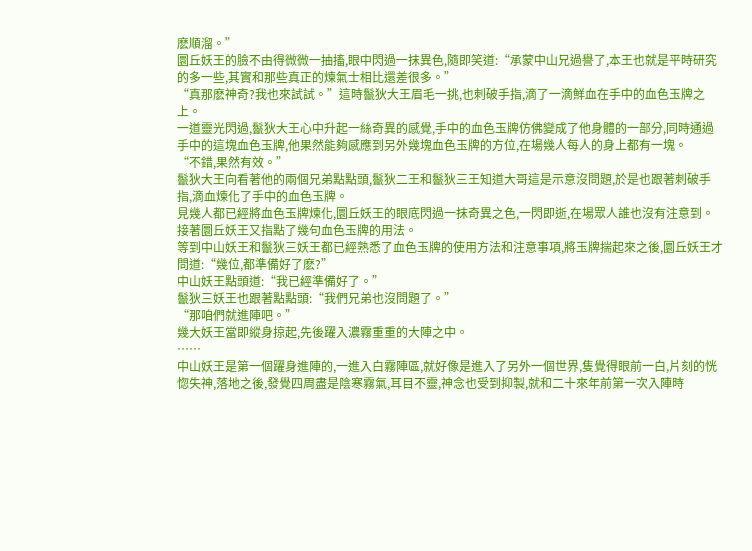麽順溜。”
圜丘妖王的臉不由得微微一抽搐,眼中閃過一抹異色,隨即笑道:“承蒙中山兄過譽了,本王也就是平時研究的多一些,其實和那些真正的煉氣士相比還差很多。”
“真那麽神奇?我也來試試。”這時鬣狄大王眉毛一挑,也刺破手指,滴了一滴鮮血在手中的血色玉牌之上。
一道靈光閃過,鬣狄大王心中升起一絲奇異的感覺,手中的血色玉牌仿佛變成了他身體的一部分,同時通過手中的這塊血色玉牌,他果然能夠感應到另外幾塊血色玉牌的方位,在場幾人每人的身上都有一塊。
“不錯,果然有效。”
鬣狄大王向看著他的兩個兄弟點點頭,鬣狄二王和鬣狄三王知道大哥這是示意沒問題,於是也跟著刺破手指,滴血煉化了手中的血色玉牌。
見幾人都已經將血色玉牌煉化,圜丘妖王的眼底閃過一抹奇異之色,一閃即逝,在場眾人誰也沒有注意到。
接著圜丘妖王又指點了幾句血色玉牌的用法。
等到中山妖王和鬣狄三妖王都已經熟悉了血色玉牌的使用方法和注意事項,將玉牌揣起來之後,圜丘妖王才問道:“幾位,都準備好了麽?”
中山妖王點頭道:“我已經準備好了。”
鬣狄三妖王也跟著點點頭:“我們兄弟也沒問題了。”
“那咱們就進陣吧。”
幾大妖王當即縱身掠起,先後躍入濃霧重重的大陣之中。
……
中山妖王是第一個躍身進陣的,一進入白霧陣區,就好像是進入了另外一個世界,隻覺得眼前一白,片刻的恍惚失神,落地之後,發覺四周盡是陰寒霧氣,耳目不靈,神念也受到抑製,就和二十來年前第一次入陣時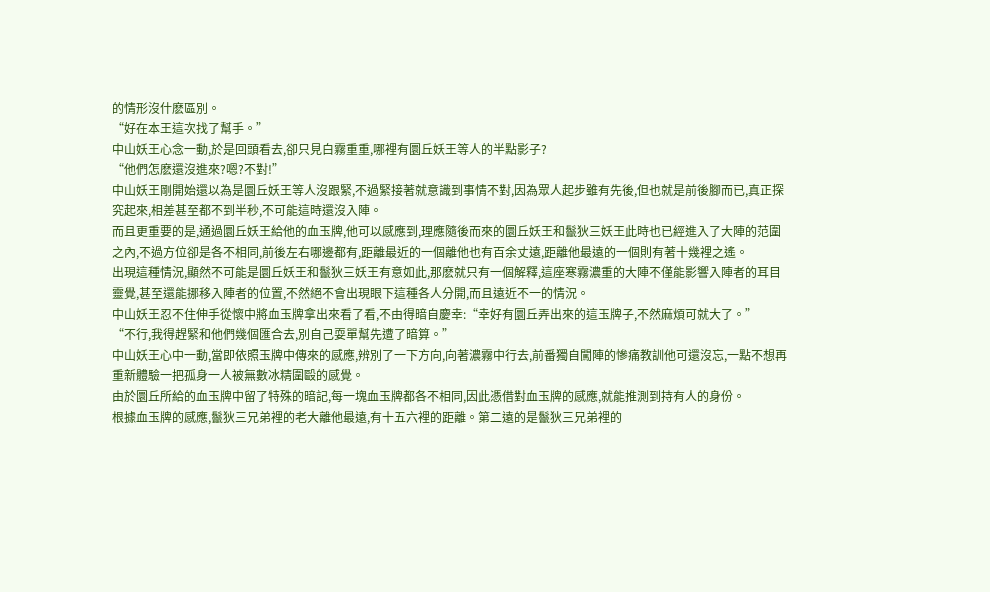的情形沒什麽區別。
“好在本王這次找了幫手。”
中山妖王心念一動,於是回頭看去,卻只見白霧重重,哪裡有圜丘妖王等人的半點影子?
“他們怎麽還沒進來?嗯?不對!”
中山妖王剛開始還以為是圜丘妖王等人沒跟緊,不過緊接著就意識到事情不對,因為眾人起步雖有先後,但也就是前後腳而已,真正探究起來,相差甚至都不到半秒,不可能這時還沒入陣。
而且更重要的是,通過圜丘妖王給他的血玉牌,他可以感應到,理應隨後而來的圜丘妖王和鬣狄三妖王此時也已經進入了大陣的范圍之內,不過方位卻是各不相同,前後左右哪邊都有,距離最近的一個離他也有百余丈遠,距離他最遠的一個則有著十幾裡之遙。
出現這種情況,顯然不可能是圜丘妖王和鬣狄三妖王有意如此,那麽就只有一個解釋,這座寒霧濃重的大陣不僅能影響入陣者的耳目靈覺,甚至還能挪移入陣者的位置,不然絕不會出現眼下這種各人分開,而且遠近不一的情況。
中山妖王忍不住伸手從懷中將血玉牌拿出來看了看,不由得暗自慶幸:“幸好有圜丘弄出來的這玉牌子,不然麻煩可就大了。”
“不行,我得趕緊和他們幾個匯合去,別自己耍單幫先遭了暗算。”
中山妖王心中一動,當即依照玉牌中傳來的感應,辨別了一下方向,向著濃霧中行去,前番獨自闖陣的慘痛教訓他可還沒忘,一點不想再重新體驗一把孤身一人被無數冰精圍毆的感覺。
由於圜丘所給的血玉牌中留了特殊的暗記,每一塊血玉牌都各不相同,因此憑借對血玉牌的感應,就能推測到持有人的身份。
根據血玉牌的感應,鬣狄三兄弟裡的老大離他最遠,有十五六裡的距離。第二遠的是鬣狄三兄弟裡的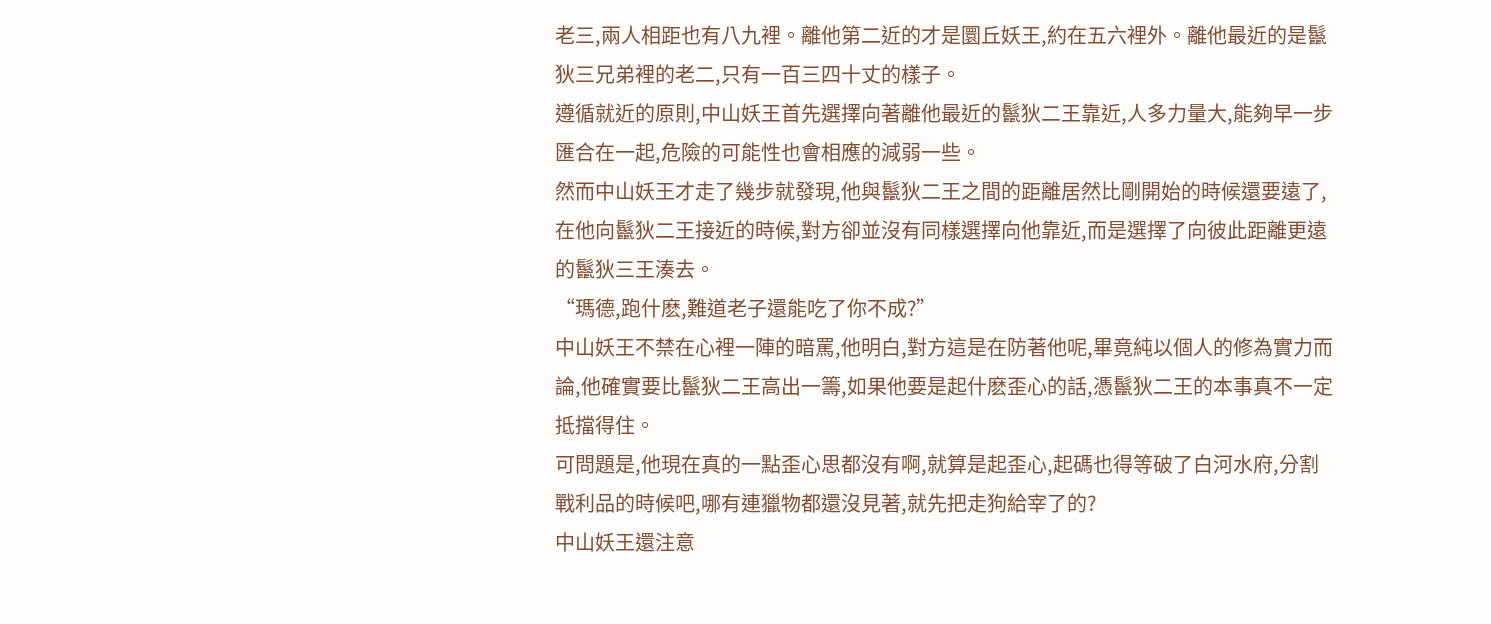老三,兩人相距也有八九裡。離他第二近的才是圜丘妖王,約在五六裡外。離他最近的是鬣狄三兄弟裡的老二,只有一百三四十丈的樣子。
遵循就近的原則,中山妖王首先選擇向著離他最近的鬣狄二王靠近,人多力量大,能夠早一步匯合在一起,危險的可能性也會相應的減弱一些。
然而中山妖王才走了幾步就發現,他與鬣狄二王之間的距離居然比剛開始的時候還要遠了,在他向鬣狄二王接近的時候,對方卻並沒有同樣選擇向他靠近,而是選擇了向彼此距離更遠的鬣狄三王湊去。
“瑪德,跑什麽,難道老子還能吃了你不成?”
中山妖王不禁在心裡一陣的暗罵,他明白,對方這是在防著他呢,畢竟純以個人的修為實力而論,他確實要比鬣狄二王高出一籌,如果他要是起什麽歪心的話,憑鬣狄二王的本事真不一定抵擋得住。
可問題是,他現在真的一點歪心思都沒有啊,就算是起歪心,起碼也得等破了白河水府,分割戰利品的時候吧,哪有連獵物都還沒見著,就先把走狗給宰了的?
中山妖王還注意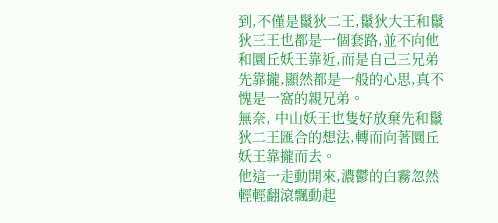到,不僅是鬣狄二王,鬣狄大王和鬣狄三王也都是一個套路,並不向他和圜丘妖王靠近,而是自己三兄弟先靠攏,顯然都是一般的心思,真不愧是一窩的親兄弟。
無奈, 中山妖王也隻好放棄先和鬣狄二王匯合的想法,轉而向著圜丘妖王靠攏而去。
他這一走動開來,濃鬱的白霧忽然輕輕翻滾飄動起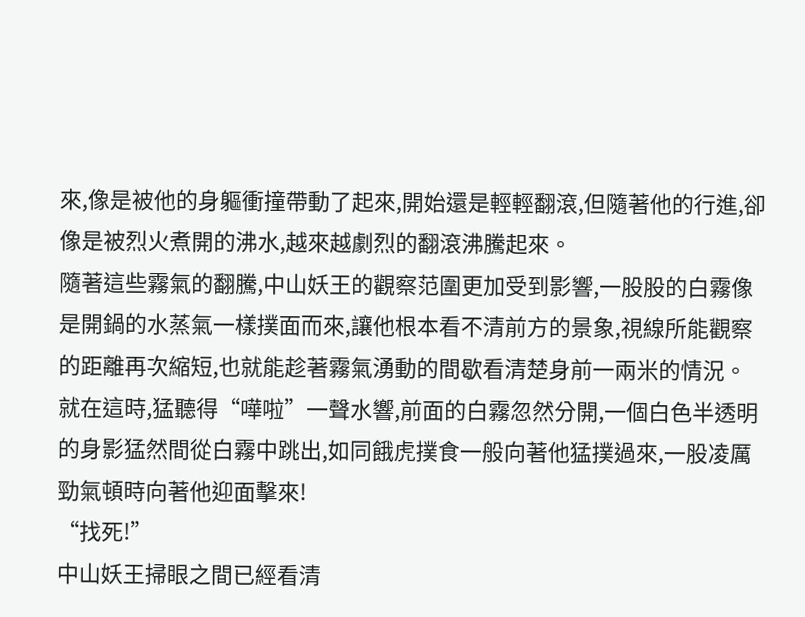來,像是被他的身軀衝撞帶動了起來,開始還是輕輕翻滾,但隨著他的行進,卻像是被烈火煮開的沸水,越來越劇烈的翻滾沸騰起來。
隨著這些霧氣的翻騰,中山妖王的觀察范圍更加受到影響,一股股的白霧像是開鍋的水蒸氣一樣撲面而來,讓他根本看不清前方的景象,視線所能觀察的距離再次縮短,也就能趁著霧氣湧動的間歇看清楚身前一兩米的情況。
就在這時,猛聽得“嘩啦”一聲水響,前面的白霧忽然分開,一個白色半透明的身影猛然間從白霧中跳出,如同餓虎撲食一般向著他猛撲過來,一股凌厲勁氣頓時向著他迎面擊來!
“找死!”
中山妖王掃眼之間已經看清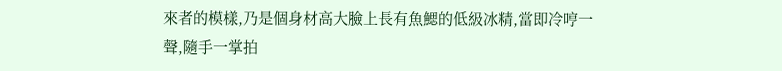來者的模樣,乃是個身材高大臉上長有魚鰓的低級冰精,當即冷哼一聲,隨手一掌拍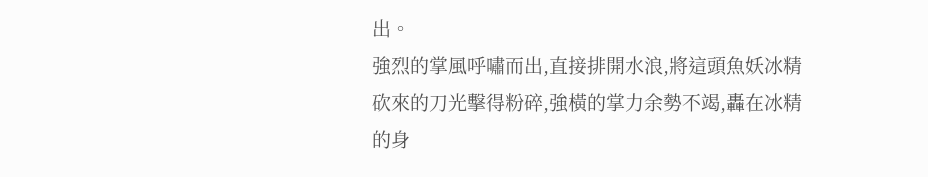出。
強烈的掌風呼嘯而出,直接排開水浪,將這頭魚妖冰精砍來的刀光擊得粉碎,強橫的掌力余勢不竭,轟在冰精的身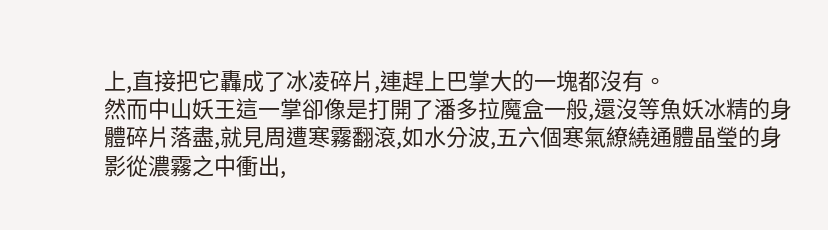上,直接把它轟成了冰凌碎片,連趕上巴掌大的一塊都沒有。
然而中山妖王這一掌卻像是打開了潘多拉魔盒一般,還沒等魚妖冰精的身體碎片落盡,就見周遭寒霧翻滾,如水分波,五六個寒氣繚繞通體晶瑩的身影從濃霧之中衝出,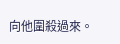向他圍殺過來。